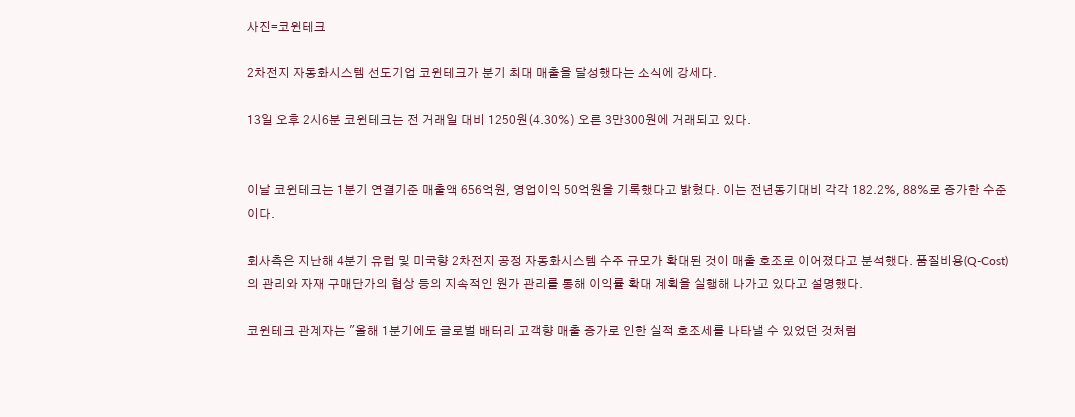사진=코윈테크

2차전지 자동화시스템 선도기업 코윈테크가 분기 최대 매출을 달성했다는 소식에 강세다.

13일 오후 2시6분 코윈테크는 전 거래일 대비 1250원(4.30%) 오른 3만300원에 거래되고 있다.


이날 코윈테크는 1분기 연결기준 매출액 656억원, 영업이익 50억원을 기록했다고 밝혔다. 이는 전년동기대비 각각 182.2%, 88%로 증가한 수준이다.

회사측은 지난해 4분기 유럽 및 미국향 2차전지 공정 자동화시스템 수주 규모가 확대된 것이 매출 호조로 이어졌다고 분석했다. 품질비용(Q-Cost)의 관리와 자재 구매단가의 협상 등의 지속적인 원가 관리를 통해 이익률 확대 계획을 실행해 나가고 있다고 설명했다.

코윈테크 관계자는 "올해 1분기에도 글로벌 배터리 고객향 매출 증가로 인한 실적 호조세를 나타낼 수 있었던 것처럼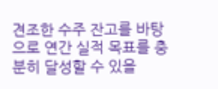견조한 수주 잔고를 바탕으로 연간 실적 목표를 충분히 달성할 수 있을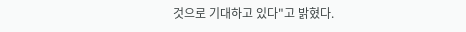것으로 기대하고 있다"고 밝혔다.